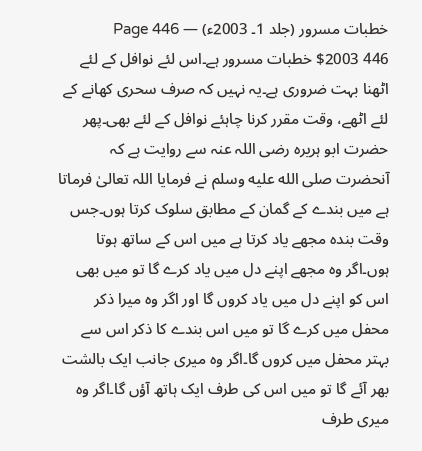خطبات مسرور (جلد 1۔ 2003ء) — Page 446
446 $2003 خطبات مسرور ہے۔اس لئے نوافل کے لئے اٹھنا بہت ضروری ہے۔یہ نہیں کہ صرف سحری کھانے کے لئے اٹھے، وقت مقرر کرنا چاہئے نوافل کے لئے بھی۔پھر حضرت ابو ہریرہ رضی اللہ عنہ سے روایت ہے کہ آنحضرت صلى الله عليه وسلم نے فرمایا اللہ تعالیٰ فرماتا ہے میں بندے کے گمان کے مطابق سلوک کرتا ہوں۔جس وقت بندہ مجھے یاد کرتا ہے میں اس کے ساتھ ہوتا ہوں۔اگر وہ مجھے اپنے دل میں یاد کرے گا تو میں بھی اس کو اپنے دل میں یاد کروں گا اور اگر وہ میرا ذکر محفل میں کرے گا تو میں اس بندے کا ذکر اس سے بہتر محفل میں کروں گا۔اگر وہ میری جانب ایک بالشت بھر آئے گا تو میں اس کی طرف ایک ہاتھ آؤں گا۔اگر وہ میری طرف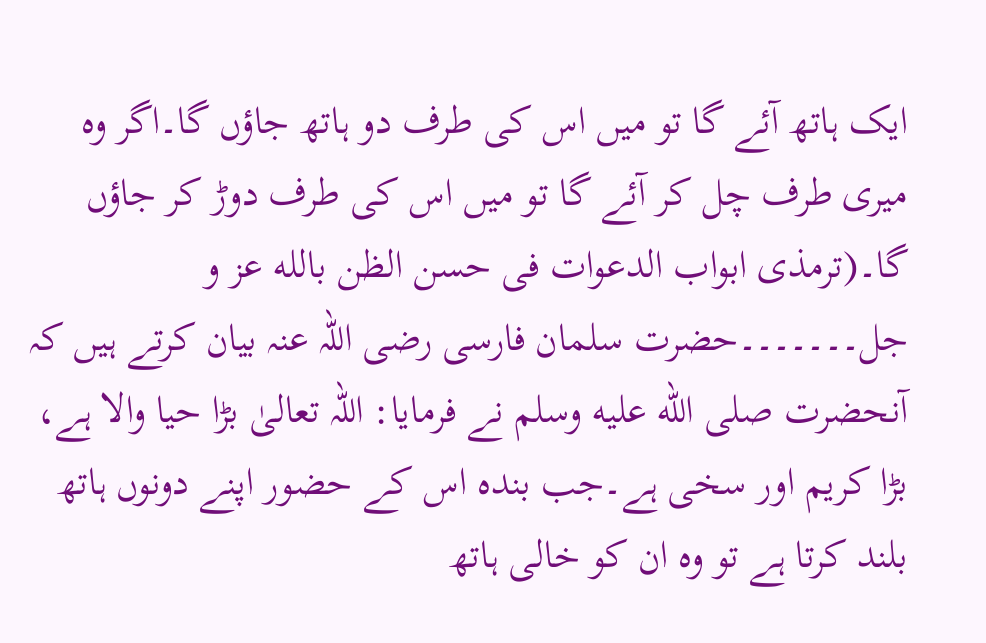ایک ہاتھ آئے گا تو میں اس کی طرف دو ہاتھ جاؤں گا۔اگر وہ میری طرف چل کر آئے گا تو میں اس کی طرف دوڑ کر جاؤں گا۔(ترمذی ابواب الدعوات فى حسن الظن بالله عز و جل۔۔۔۔۔۔۔حضرت سلمان فارسی رضی اللہ عنہ بیان کرتے ہیں کہ آنحضرت صلى الله عليه وسلم نے فرمایا: اللہ تعالیٰ بڑا حیا والا ہے، بڑا کریم اور سخی ہے۔جب بندہ اس کے حضور اپنے دونوں ہاتھ بلند کرتا ہے تو وہ ان کو خالی ہاتھ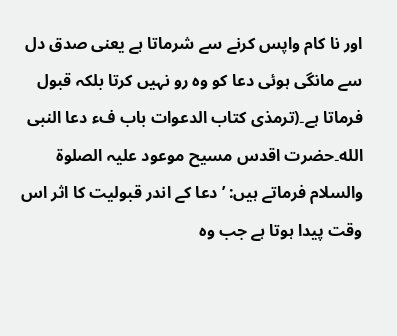اور نا کام واپس کرنے سے شرماتا ہے یعنی صدق دل سے مانگی ہوئی دعا کو وہ رو نہیں کرتا بلکہ قبول فرماتا ہے۔(ترمذى كتاب الدعوات باب فء دعا النبى الله۔حضرت اقدس مسیح موعود علیہ الصلوۃ والسلام فرماتے ہیں: ’دعا کے اندر قبولیت کا اثر اس وقت پیدا ہوتا ہے جب وہ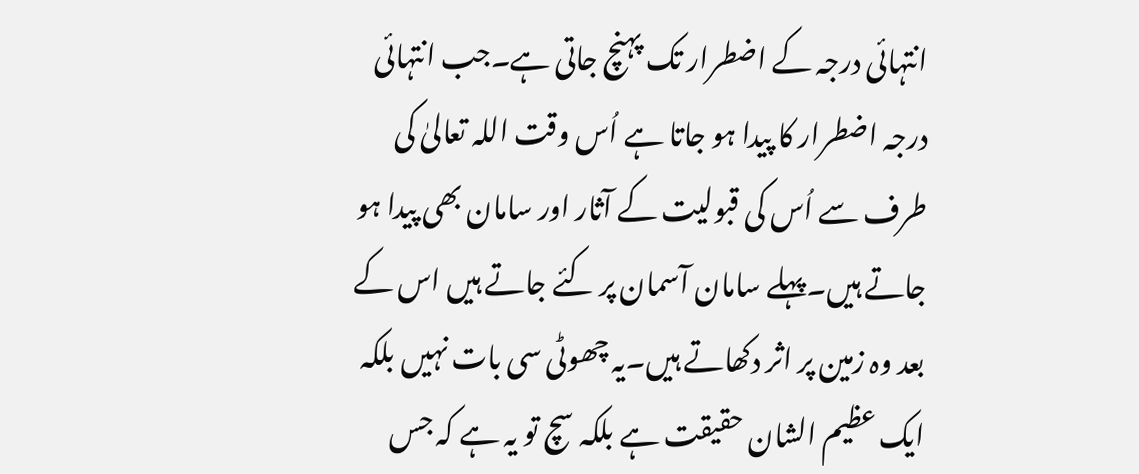انتہائی درجہ کے اضطرار تک پہنچ جاتی ہے۔جب انتہائی درجہ اضطرار کا پیدا ہو جاتا ہے اُس وقت اللہ تعالیٰ کی طرف سے اُس کی قبولیت کے آثار اور سامان بھی پیدا ہو جاتے ہیں۔پہلے سامان آسمان پر کئے جاتے ہیں اس کے بعد وہ زمین پر اثر دکھاتے ہیں۔یہ چھوٹی سی بات نہیں بلکہ ایک عظیم الشان حقیقت ہے بلکہ سچ تو یہ ہے کہ جس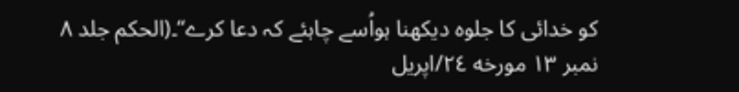کو خدائی کا جلوہ دیکھنا ہواُسے چاہئے کہ دعا کرے“۔(الحكم جلد ٨ نمبر ١٣ مورخه ٢٤/اپریل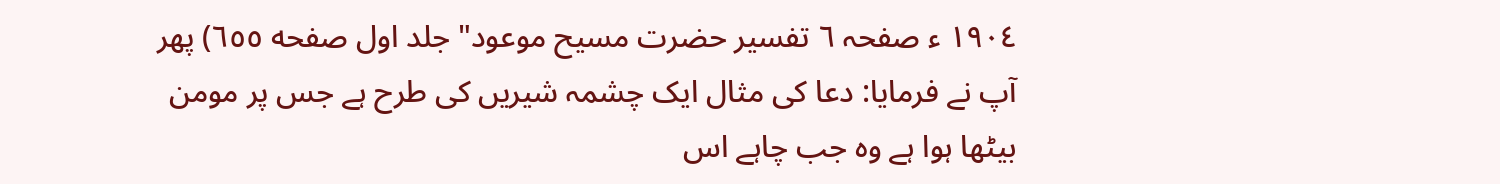١٩٠٤ ء صفحہ ٦ تفسیر حضرت مسیح موعود" جلد اول صفحه ٦٥٥) پھر آپ نے فرمایا: دعا کی مثال ایک چشمہ شیریں کی طرح ہے جس پر مومن بیٹھا ہوا ہے وہ جب چاہے اس